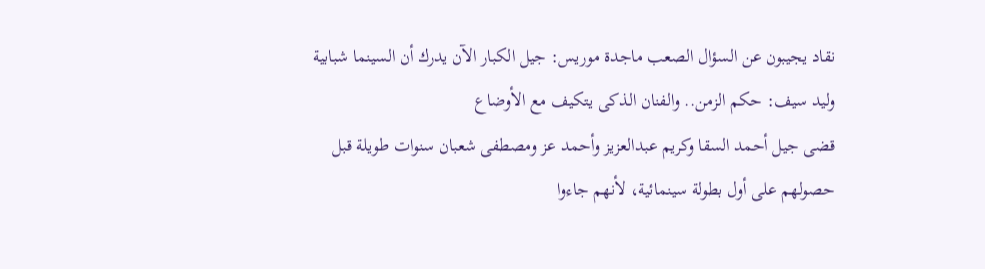نقاد يجيبون عن السؤال الصعب ماجدة موريس: جيل الكبار الآن يدرك أن السينما شبابية وليد سيف: حكم الزمن.. والفنان الذكى يتكيف مع الأوضاع
قضى جيل أحمد السقا وكريم عبدالعزيز وأحمد عز ومصطفى شعبان سنوات طويلة قبل حصولهم على أول بطولة سينمائية، لأنهم جاءوا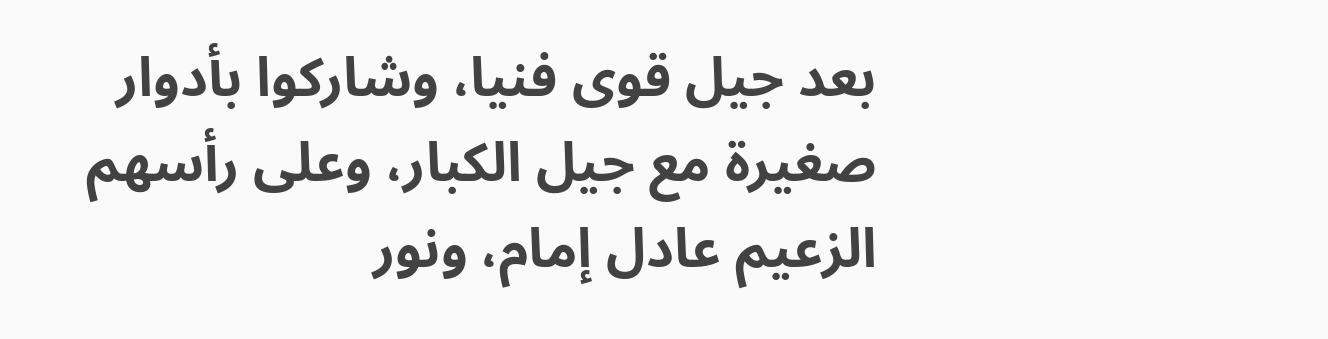بعد جيل قوى فنيا، وشاركوا بأدوار صغيرة مع جيل الكبار، وعلى رأسهم الزعيم عادل إمام، ونور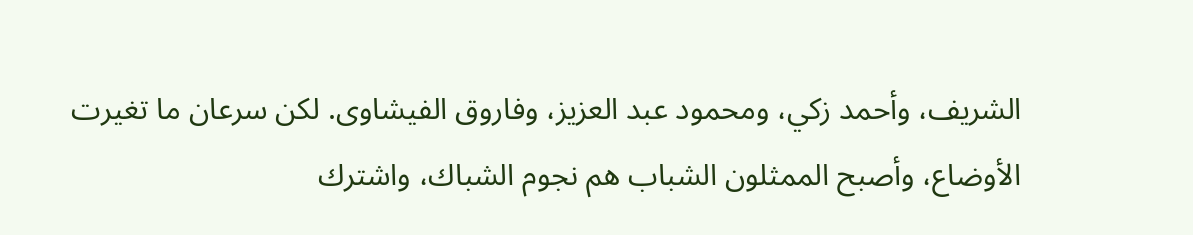الشريف، وأحمد زكي، ومحمود عبد العزيز، وفاروق الفيشاوى. لكن سرعان ما تغيرت الأوضاع، وأصبح الممثلون الشباب هم نجوم الشباك، واشترك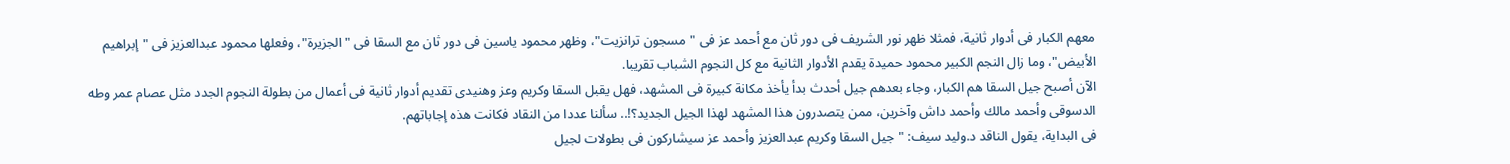معهم الكبار فى أدوار ثانية، فمثلا ظهر نور الشريف فى دور ثان مع أحمد عز فى "مسجون ترانزيت"، وظهر محمود ياسين فى دور ثان مع السقا فى "الجزيرة"، وفعلها محمود عبدالعزيز فى "إبراهيم الأبيض"، وما زال النجم الكبير محمود حميدة يقدم الأدوار الثانية مع كل النجوم الشباب تقريبا.
الآن أصبح جيل السقا هم الكبار، وجاء بعدهم جيل أحدث بدأ يأخذ مكانة كبيرة فى المشهد، فهل يقبل السقا وكريم وعز وهنيدى تقديم أدوار ثانية فى أعمال من بطولة النجوم الجدد مثل عصام عمر وطه الدسوقى وأحمد مالك وأحمد داش وآخرين، ممن يتصدرون هذا المشهد لهذا الجيل الجديد؟!.. سألنا عددا من النقاد فكانت هذه إجاباتهم.
فى البداية، يقول الناقد د.وليد سيف: "جيل السقا وكريم عبدالعزيز وأحمد عز سيشاركون فى بطولات لجيل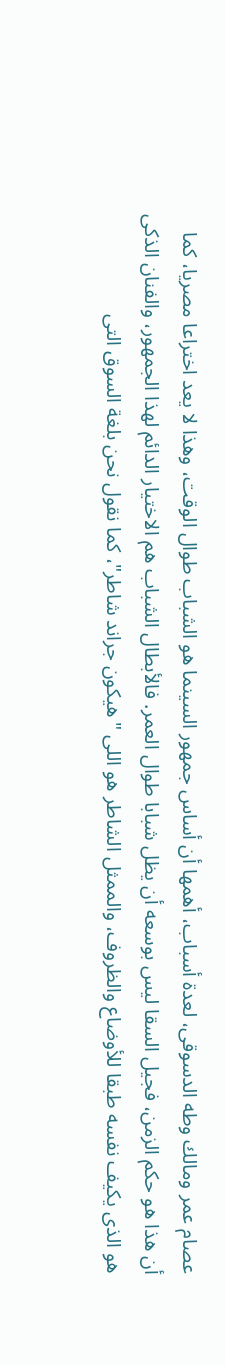عصام عمر ومالك وطه الدسوقى، لعدة أسباب، أهمها أن أساس جمهور السينما هو الشباب طوال الوقت، وهذا لا يعد اختراعا مصريا، كما أن هذا هو حكم الزمن، فجيل السقا ليس بوسعه أن يظل شبابا طوال العمر. فالأبطال الشباب هم الاختيار الدائم لهذا الجمهور، والفنان الذكى هو الذى يكيف نفسه طبقا للأوضاع والظروف، والممثل الشاطر هو اللى "هيكون جراند شاطر"، كما نقول نحن بلغة السوق التى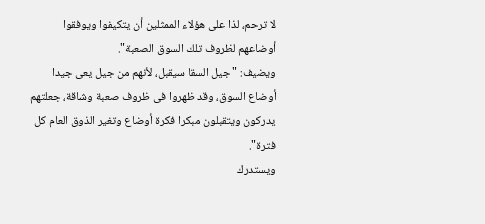لا ترحم، لذا على هؤلاء الممثلين أن يتكيفوا ويوفقوا أوضاعهم لظروف تلك السوق الصعبة".
ويضيف: "جيل السقا سيقبل، لأنهم من جيل يعى جيدا أوضاع السوق، وقد ظهروا فى ظروف صعبة وشاقة، جعلتهم يدركون ويتقبلون مبكرا فكرة أوضاع وتغير الذوق العام كل فترة".
ويستدرك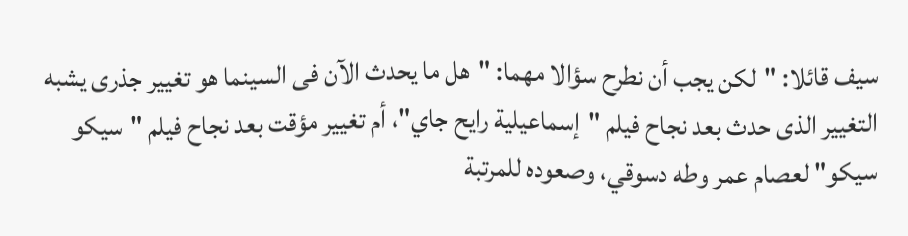سيف قائلا: "لكن يجب أن نطرح سؤالا مهما: "هل ما يحدث الآن فى السينما هو تغيير جذرى يشبه التغيير الذى حدث بعد نجاح فيلم "إسماعيلية رايح جاي"، أم تغيير مؤقت بعد نجاح فيلم "سيكو سيكو" لعصام عمر وطه دسوقي، وصعوده للمرتبة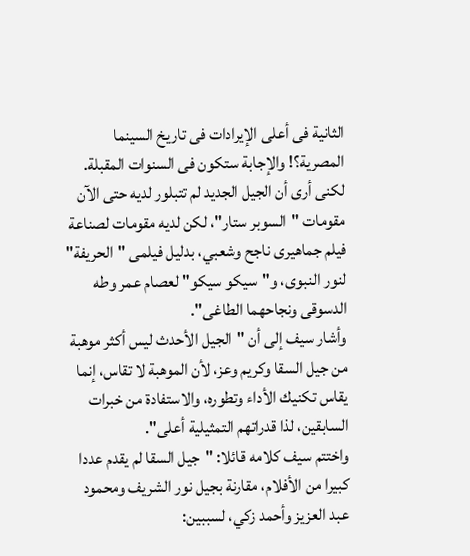الثانية فى أعلى الإيرادات فى تاريخ السينما المصرية؟! والإجابة ستكون فى السنوات المقبلة. لكنى أرى أن الجيل الجديد لم تتبلور لديه حتى الآن مقومات "السوبر ستار"، لكن لديه مقومات لصناعة فيلم جماهيرى ناجح وشعبي، بدليل فيلمى "الحريفة" لنور النبوى، و"سيكو سيكو" لعصام عمر وطه الدسوقى ونجاحهما الطاغى".
وأشار سيف إلى أن "الجيل الأحدث ليس أكثر موهبة من جيل السقا وكريم وعز، لأن الموهبة لا تقاس، إنما يقاس تكنيك الأداء وتطوره، والاستفادة من خبرات السابقين، لذا قدراتهم التمثيلية أعلى".
واختتم سيف كلامه قائلا: "جيل السقا لم يقدم عددا كبيرا من الأفلام، مقارنة بجيل نور الشريف ومحمود عبد العزيز وأحمد زكي، لسببين: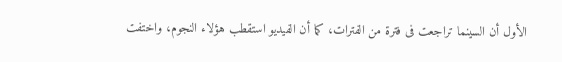الأول أن السينما تراجعت فى فترة من الفترات، كما أن الفيديو استقطب هؤلاء النجوم، واختفت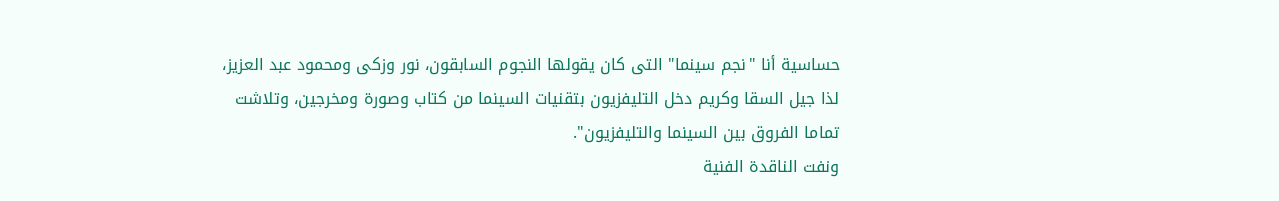حساسية أنا "نجم سينما" التى كان يقولها النجوم السابقون، نور وزكى ومحمود عبد العزيز، لذا جيل السقا وكريم دخل التليفزيون بتقنيات السينما من كتاب وصورة ومخرجين، وتلاشت تماما الفروق بين السينما والتليفزيون".
ونفت الناقدة الفنية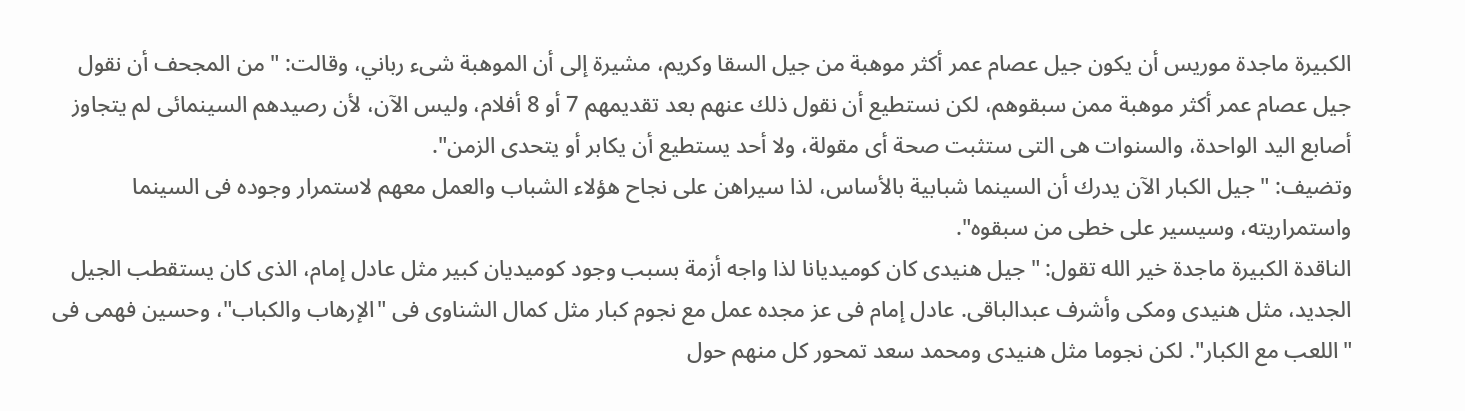الكبيرة ماجدة موريس أن يكون جيل عصام عمر أكثر موهبة من جيل السقا وكريم، مشيرة إلى أن الموهبة شىء رباني، وقالت: "من المجحف أن نقول جيل عصام عمر أكثر موهبة ممن سبقوهم، لكن نستطيع أن نقول ذلك عنهم بعد تقديمهم 7 أو 8 أفلام، وليس الآن، لأن رصيدهم السينمائى لم يتجاوز أصابع اليد الواحدة، والسنوات هى التى ستثبت صحة أى مقولة، ولا أحد يستطيع أن يكابر أو يتحدى الزمن".
وتضيف: "جيل الكبار الآن يدرك أن السينما شبابية بالأساس، لذا سيراهن على نجاح هؤلاء الشباب والعمل معهم لاستمرار وجوده فى السينما واستمراريته، وسيسير على خطى من سبقوه".
الناقدة الكبيرة ماجدة خير الله تقول: "جيل هنيدى كان كوميديانا لذا واجه أزمة بسبب وجود كوميديان كبير مثل عادل إمام، الذى كان يستقطب الجيل الجديد، مثل هنيدى ومكى وأشرف عبدالباقى. عادل إمام فى عز مجده عمل مع نجوم كبار مثل كمال الشناوى فى "الإرهاب والكباب"، وحسين فهمى فى "اللعب مع الكبار". لكن نجوما مثل هنيدى ومحمد سعد تمحور كل منهم حول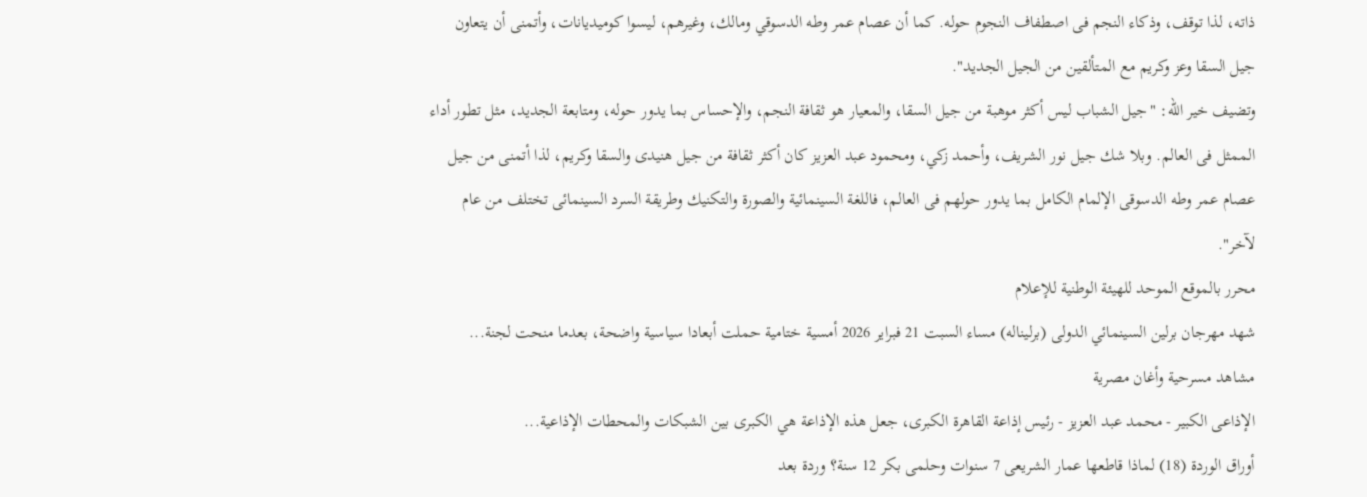ذاته، لذا توقف، وذكاء النجم فى اصطفاف النجوم حوله. كما أن عصام عمر وطه الدسوقي ومالك، وغيرهم، ليسوا كوميديانات، وأتمنى أن يتعاون جيل السقا وعز وكريم مع المتألقين من الجيل الجديد".
وتضيف خير الله: "جيل الشباب ليس أكثر موهبة من جيل السقا، والمعيار هو ثقافة النجم، والإحساس بما يدور حوله، ومتابعة الجديد، مثل تطور أداء الممثل فى العالم. وبلا شك جيل نور الشريف، وأحمد زكي، ومحمود عبد العزيز كان أكثر ثقافة من جيل هنيدى والسقا وكريم، لذا أتمنى من جيل عصام عمر وطه الدسوقى الإلمام الكامل بما يدور حولهم فى العالم، فاللغة السينمائية والصورة والتكنيك وطريقة السرد السينمائى تختلف من عام لآخر".
محرر بالموقع الموحد للهيئة الوطنية للإعلام
شهد مهرجان برلين السينمائي الدولى (برليناله) مساء السبت 21 فبراير 2026 أمسية ختامية حملت أبعادا سياسية واضحة، بعدما منحت لجنة...
مشاهد مسرحية وأغان مصرية
الإذاعى الكبير - محمد عبد العزيز - رئيس إذاعة القاهرة الكبرى، جعل هذه الإذاعة هي الكبرى بين الشبكات والمحطات الإذاعية...
أوراق الوردة (18) لماذا قاطعها عمار الشريعى 7 سنوات وحلمى بكر 12 سنة؟ وردة بعد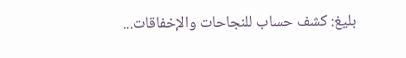بليغ: كشف حساب للنجاحات والإخفاقات...